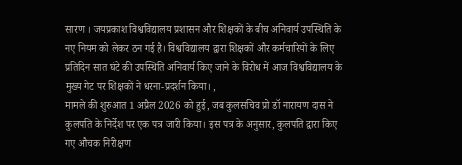सारण । जयप्रकाश विश्वविद्यालय प्रशासन और शिक्षकों के बीच अनिवार्य उपस्थिति के नए नियम को लेकर ठन गई है। विश्वविद्यालय द्वारा शिक्षकों और कर्मचारियों के लिए प्रतिदिन सात घंटे की उपस्थिति अनिवार्य किए जाने के विरोध में आज विश्वविद्यालय के मुख्य गेट पर शिक्षकों ने धरना-प्रदर्शन किया। ,
मामले की शुरुआत 1 अप्रैल 2026 को हुई, जब कुलसचिव प्रो डॉ नारायण दास ने कुलपति के निर्देश पर एक पत्र जारी किया। इस पत्र के अनुसार, कुलपति द्वारा किए गए औचक निरीक्षण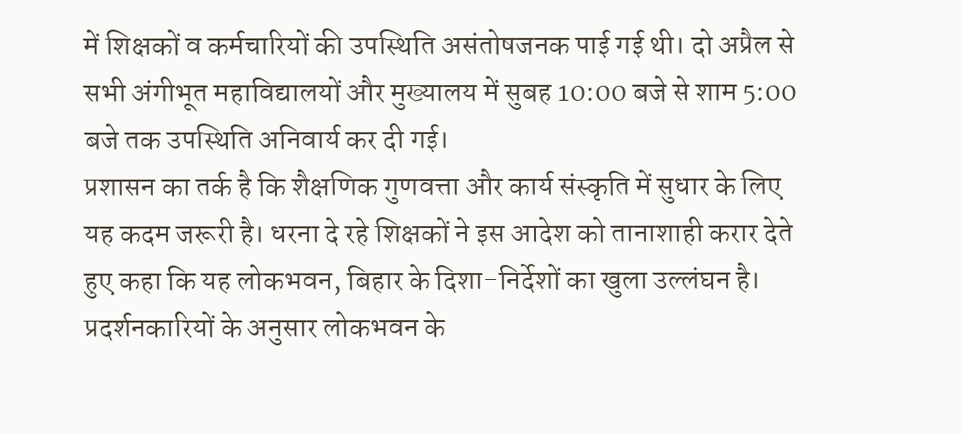में शिक्षकों व कर्मचारियों की उपस्थिति असंतोषजनक पाई गई थी। दो अप्रैल से सभी अंगीभूत महाविद्यालयों और मुख्यालय में सुबह 10:00 बजे से शाम 5:00 बजे तक उपस्थिति अनिवार्य कर दी गई।
प्रशासन का तर्क है कि शैक्षणिक गुणवत्ता और कार्य संस्कृति में सुधार के लिए यह कदम जरूरी है। धरना दे रहे शिक्षकों ने इस आदेश को तानाशाही करार देते हुए कहा कि यह लोकभवन, बिहार के दिशा-निर्देशों का खुला उल्लंघन है। प्रदर्शनकारियों के अनुसार लोकभवन के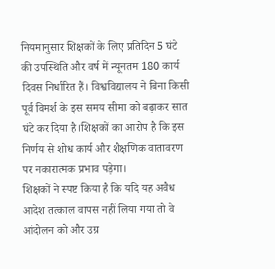नियमानुसार शिक्षकों के लिए प्रतिदिन 5 घंटे की उपस्थिति और वर्ष में न्यूनतम 180 कार्य दिवस निर्धारित हैं। विश्वविद्यालय ने बिना किसी पूर्व विमर्श के इस समय सीमा को बढ़ाकर सात घंटे कर दिया है।शिक्षकों का आरोप है कि इस निर्णय से शोध कार्य और शैक्षणिक वातावरण पर नकारात्मक प्रभाव पड़ेगा।
शिक्षकों ने स्पष्ट किया है कि यदि यह अवैध आदेश तत्काल वापस नहीं लिया गया तो वे आंदोलन को और उग्र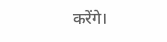करेंगे।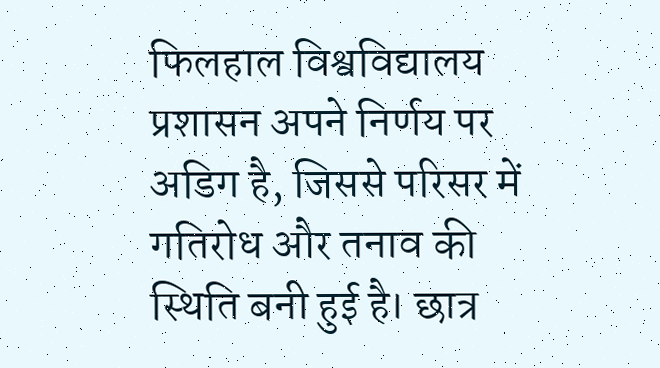फिलहाल विश्वविद्यालय प्रशासन अपने निर्णय पर अडिग है, जिससे परिसर में गतिरोध और तनाव की स्थिति बनी हुई है। छात्र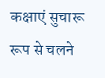कक्षाएं सुचारू रूप से चलने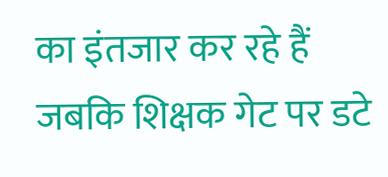का इंतजार कर रहे हैं जबकि शिक्षक गेट पर डटे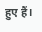हुए हैं।